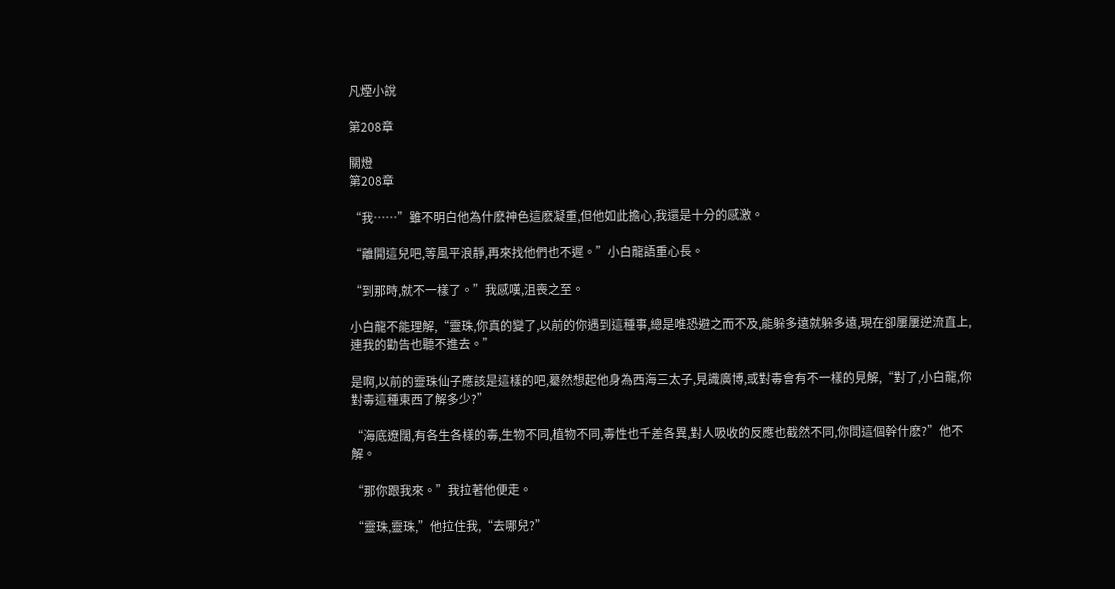凡煙小說

第208章

關燈
第208章

“我……”雖不明白他為什麽神色這麽凝重,但他如此擔心,我還是十分的感激。

“離開這兒吧,等風平浪靜,再來找他們也不遲。”小白龍語重心長。

“到那時,就不一樣了。”我感嘆,沮喪之至。

小白龍不能理解,“靈珠,你真的變了,以前的你遇到這種事,總是唯恐避之而不及,能躲多遠就躲多遠,現在卻屢屢逆流直上,連我的勸告也聽不進去。”

是啊,以前的靈珠仙子應該是這樣的吧,驀然想起他身為西海三太子,見識廣博,或對毒會有不一樣的見解,“對了,小白龍,你對毒這種東西了解多少?”

“海底遼闊,有各生各樣的毒,生物不同,植物不同,毒性也千差各異,對人吸收的反應也截然不同,你問這個幹什麽?”他不解。

“那你跟我來。”我拉著他便走。

“靈珠,靈珠,”他拉住我,“去哪兒?”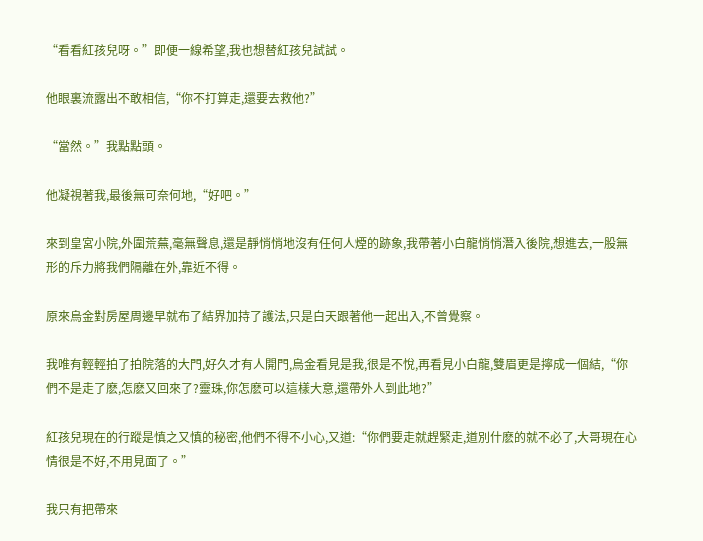“看看紅孩兒呀。”即便一線希望,我也想替紅孩兒試試。

他眼裏流露出不敢相信,“你不打算走,還要去救他?”

“當然。”我點點頭。

他凝視著我,最後無可奈何地,“好吧。”

來到皇宮小院,外圍荒蕪,毫無聲息,還是靜悄悄地沒有任何人煙的跡象,我帶著小白龍悄悄潛入後院,想進去,一股無形的斥力將我們隔離在外,靠近不得。

原來烏金對房屋周邊早就布了結界加持了護法,只是白天跟著他一起出入,不曾覺察。

我唯有輕輕拍了拍院落的大門,好久才有人開門,烏金看見是我,很是不悅,再看見小白龍,雙眉更是擰成一個結,“你們不是走了麽,怎麽又回來了?靈珠,你怎麽可以這樣大意,還帶外人到此地?”

紅孩兒現在的行蹤是慎之又慎的秘密,他們不得不小心,又道:“你們要走就趕緊走,道別什麽的就不必了,大哥現在心情很是不好,不用見面了。”

我只有把帶來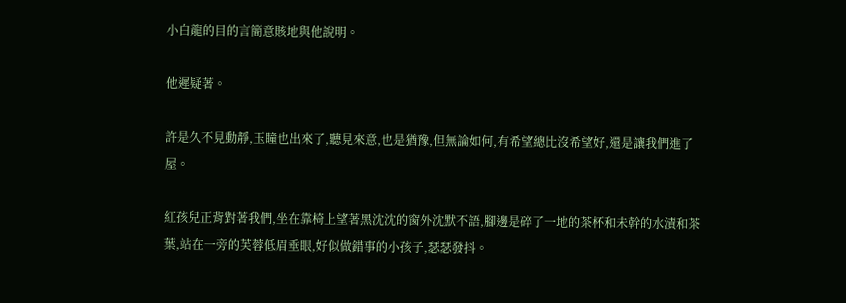小白龍的目的言簡意賅地與他說明。

他遲疑著。

許是久不見動靜,玉瞳也出來了,聽見來意,也是猶豫,但無論如何,有希望總比沒希望好,還是讓我們進了屋。

紅孩兒正背對著我們,坐在靠椅上望著黑沈沈的窗外沈默不語,腳邊是碎了一地的茶杯和未幹的水漬和茶葉,站在一旁的芙蓉低眉垂眼,好似做錯事的小孩子,瑟瑟發抖。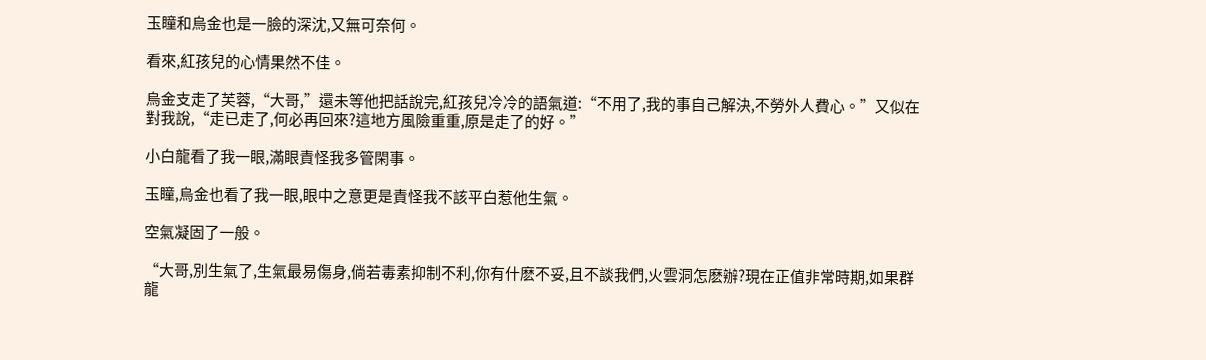玉瞳和烏金也是一臉的深沈,又無可奈何。

看來,紅孩兒的心情果然不佳。

烏金支走了芙蓉,“大哥,”還未等他把話說完,紅孩兒冷冷的語氣道:“不用了,我的事自己解決,不勞外人費心。”又似在對我說,“走已走了,何必再回來?這地方風險重重,原是走了的好。”

小白龍看了我一眼,滿眼責怪我多管閑事。

玉瞳,烏金也看了我一眼,眼中之意更是責怪我不該平白惹他生氣。

空氣凝固了一般。

“大哥,別生氣了,生氣最易傷身,倘若毒素抑制不利,你有什麽不妥,且不談我們,火雲洞怎麽辦?現在正值非常時期,如果群龍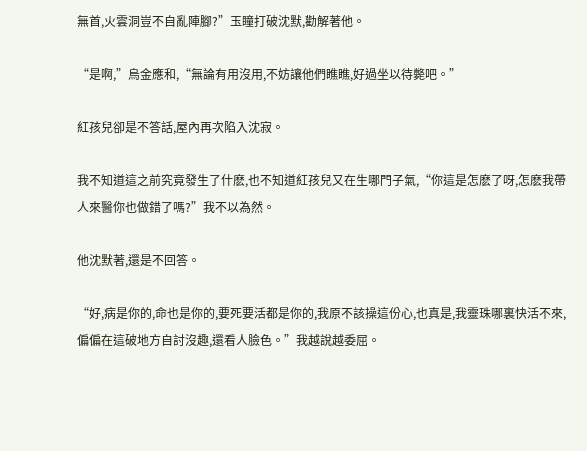無首,火雲洞豈不自亂陣腳?”玉瞳打破沈默,勸解著他。

“是啊,”烏金應和,“無論有用沒用,不妨讓他們瞧瞧,好過坐以待斃吧。”

紅孩兒卻是不答話,屋內再次陷入沈寂。

我不知道這之前究竟發生了什麽,也不知道紅孩兒又在生哪門子氣,“你這是怎麽了呀,怎麽我帶人來醫你也做錯了嗎?”我不以為然。

他沈默著,還是不回答。

“好,病是你的,命也是你的,要死要活都是你的,我原不該操這份心,也真是,我靈珠哪裏快活不來,偏偏在這破地方自討沒趣,還看人臉色。”我越說越委屈。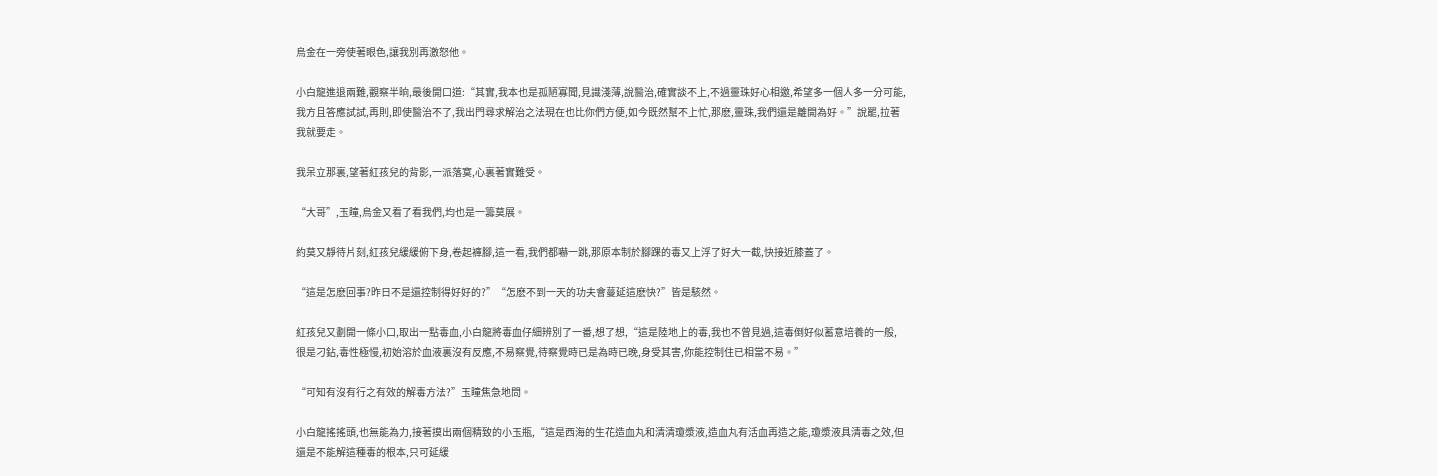烏金在一旁使著眼色,讓我別再激怒他。

小白龍進退兩難,觀察半晌,最後開口道:“其實,我本也是孤陋寡聞,見識淺薄,說醫治,確實談不上,不過靈珠好心相邀,希望多一個人多一分可能,我方且答應試試,再則,即使醫治不了,我出門尋求解治之法現在也比你們方便,如今既然幫不上忙,那麽,靈珠,我們還是離開為好。”說罷,拉著我就要走。

我呆立那裏,望著紅孩兒的背影,一派落寞,心裏著實難受。

“大哥”,玉瞳,烏金又看了看我們,均也是一籌莫展。

約莫又靜待片刻,紅孩兒緩緩俯下身,卷起褲腳,這一看,我們都嚇一跳,那原本制於腳踝的毒又上浮了好大一截,快接近膝蓋了。

“這是怎麽回事?昨日不是還控制得好好的?”“怎麽不到一天的功夫會蔓延這麽快?”皆是駭然。

紅孩兒又劃開一條小口,取出一點毒血,小白龍將毒血仔細辨別了一番,想了想,“這是陸地上的毒,我也不曾見過,這毒倒好似蓄意培養的一般,很是刁鉆,毒性極慢,初始溶於血液裏沒有反應,不易察覺,待察覺時已是為時已晚,身受其害,你能控制住已相當不易。”

“可知有沒有行之有效的解毒方法?”玉瞳焦急地問。

小白龍搖搖頭,也無能為力,接著摸出兩個精致的小玉瓶,“這是西海的生花造血丸和清清瓊漿液,造血丸有活血再造之能,瓊漿液具清毒之效,但還是不能解這種毒的根本,只可延緩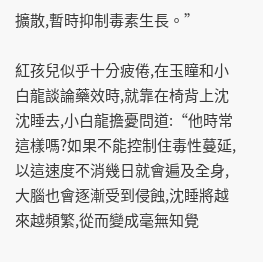擴散,暫時抑制毒素生長。”

紅孩兒似乎十分疲倦,在玉瞳和小白龍談論藥效時,就靠在椅背上沈沈睡去,小白龍擔憂問道:“他時常這樣嗎?如果不能控制住毒性蔓延,以這速度不消幾日就會遍及全身,大腦也會逐漸受到侵蝕,沈睡將越來越頻繁,從而變成毫無知覺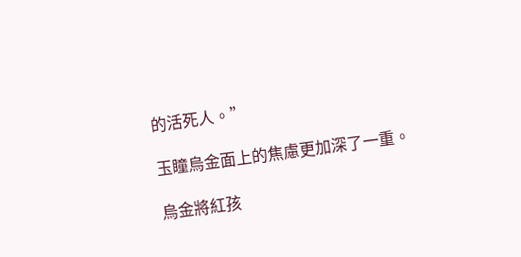的活死人。”

玉瞳烏金面上的焦慮更加深了一重。

烏金將紅孩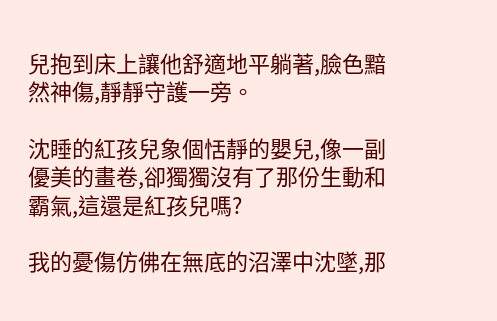兒抱到床上讓他舒適地平躺著,臉色黯然神傷,靜靜守護一旁。

沈睡的紅孩兒象個恬靜的嬰兒,像一副優美的畫卷,卻獨獨沒有了那份生動和霸氣,這還是紅孩兒嗎?

我的憂傷仿佛在無底的沼澤中沈墜,那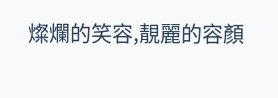燦爛的笑容,靚麗的容顏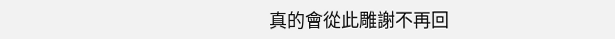真的會從此雕謝不再回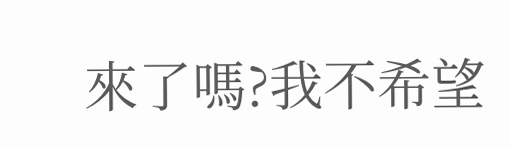來了嗎?我不希望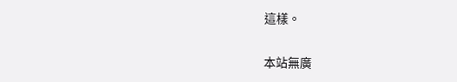這樣。

本站無廣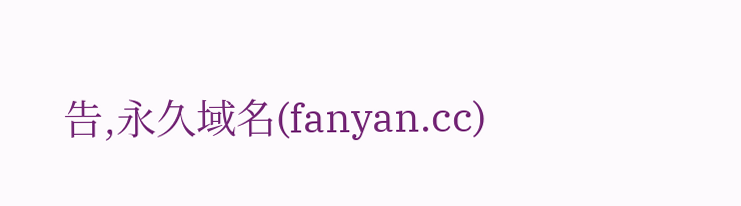告,永久域名(fanyan.cc)